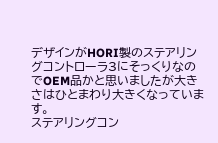デザインがHORI製のステアリングコントローラ3にそっくりなのでOEM品かと思いましたが大きさはひとまわり大きくなっています。
ステアリングコン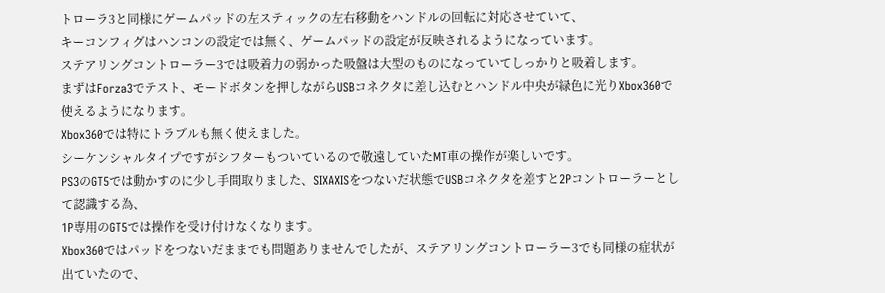トローラ3と同様にゲームパッドの左スティックの左右移動をハンドルの回転に対応させていて、
キーコンフィグはハンコンの設定では無く、ゲームパッドの設定が反映されるようになっています。
ステアリングコントローラー3では吸着力の弱かった吸盤は大型のものになっていてしっかりと吸着します。
まずはForza3でテスト、モードボタンを押しながらUSBコネクタに差し込むとハンドル中央が緑色に光りXbox360で使えるようになります。
Xbox360では特にトラブルも無く使えました。
シーケンシャルタイプですがシフターもついているので敬遠していたMT車の操作が楽しいです。
PS3のGT5では動かすのに少し手間取りました、SIXAXISをつないだ状態でUSBコネクタを差すと2Pコントローラーとして認識する為、
1P専用のGT5では操作を受け付けなくなります。
Xbox360ではパッドをつないだままでも問題ありませんでしたが、ステアリングコントローラー3でも同様の症状が出ていたので、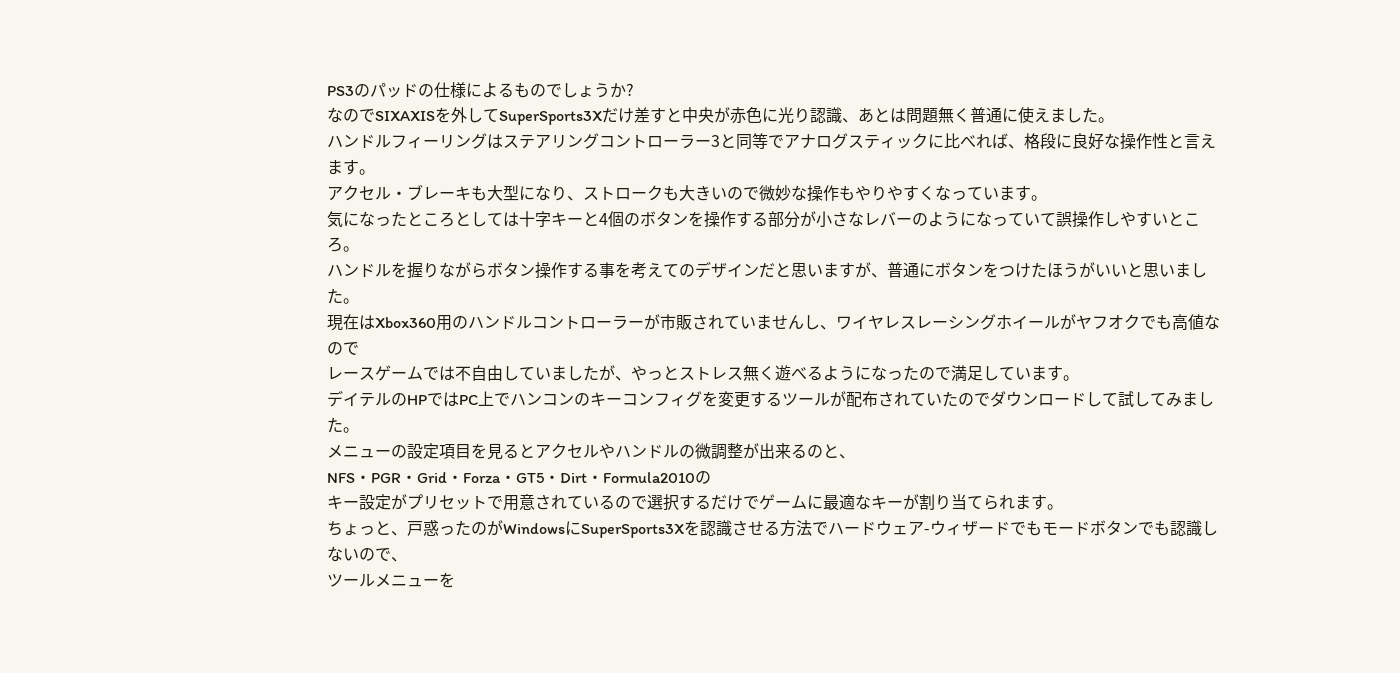PS3のパッドの仕様によるものでしょうか?
なのでSIXAXISを外してSuperSports3Xだけ差すと中央が赤色に光り認識、あとは問題無く普通に使えました。
ハンドルフィーリングはステアリングコントローラー3と同等でアナログスティックに比べれば、格段に良好な操作性と言えます。
アクセル・ブレーキも大型になり、ストロークも大きいので微妙な操作もやりやすくなっています。
気になったところとしては十字キーと4個のボタンを操作する部分が小さなレバーのようになっていて誤操作しやすいところ。
ハンドルを握りながらボタン操作する事を考えてのデザインだと思いますが、普通にボタンをつけたほうがいいと思いました。
現在はXbox360用のハンドルコントローラーが市販されていませんし、ワイヤレスレーシングホイールがヤフオクでも高値なので
レースゲームでは不自由していましたが、やっとストレス無く遊べるようになったので満足しています。
デイテルのHPではPC上でハンコンのキーコンフィグを変更するツールが配布されていたのでダウンロードして試してみました。
メニューの設定項目を見るとアクセルやハンドルの微調整が出来るのと、NFS・PGR・Grid・Forza・GT5・Dirt・Formula2010の
キー設定がプリセットで用意されているので選択するだけでゲームに最適なキーが割り当てられます。
ちょっと、戸惑ったのがWindowsにSuperSports3Xを認識させる方法でハードウェア-ウィザードでもモードボタンでも認識しないので、
ツールメニューを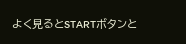よく見るとSTARTボタンと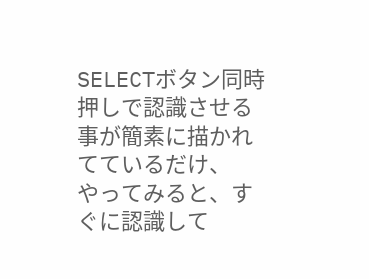SELECTボタン同時押しで認識させる事が簡素に描かれてているだけ、
やってみると、すぐに認識して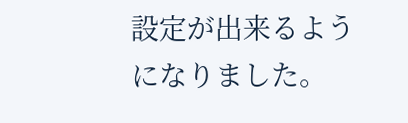設定が出来るようになりました。